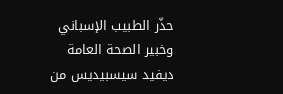حذّر الطبيب الإسباني وخبير الصحة العامة ديفيد سيسبيديس من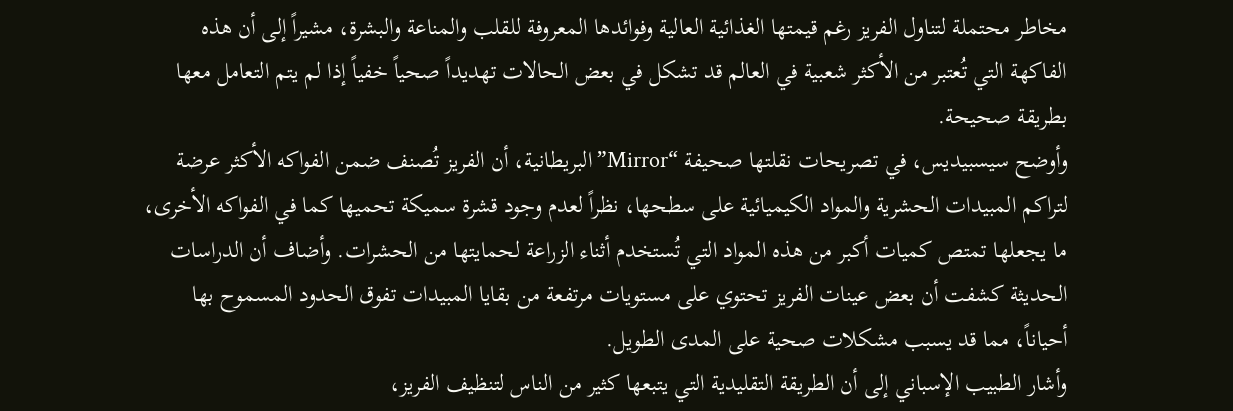مخاطر محتملة لتناول الفريز رغم قيمتها الغذائية العالية وفوائدها المعروفة للقلب والمناعة والبشرة، مشيراً إلى أن هذه الفاكهة التي تُعتبر من الأكثر شعبية في العالم قد تشكل في بعض الحالات تهديداً صحياً خفياً إذا لم يتم التعامل معها بطريقة صحيحة.
وأوضح سيسبيديس، في تصريحات نقلتها صحيفة “Mirror” البريطانية، أن الفريز تُصنف ضمن الفواكه الأكثر عرضة لتراكم المبيدات الحشرية والمواد الكيميائية على سطحها، نظراً لعدم وجود قشرة سميكة تحميها كما في الفواكه الأخرى، ما يجعلها تمتص كميات أكبر من هذه المواد التي تُستخدم أثناء الزراعة لحمايتها من الحشرات. وأضاف أن الدراسات الحديثة كشفت أن بعض عينات الفريز تحتوي على مستويات مرتفعة من بقايا المبيدات تفوق الحدود المسموح بها أحياناً، مما قد يسبب مشكلات صحية على المدى الطويل.
وأشار الطبيب الإسباني إلى أن الطريقة التقليدية التي يتبعها كثير من الناس لتنظيف الفريز،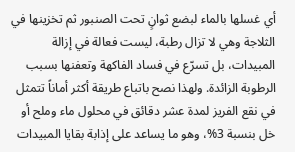أي غسلها بالماء لبضع ثوانٍ تحت الصنبور ثم تخزينها في الثلاجة وهي لا تزال رطبة، ليست فعالة في إزالة المبيدات، بل تسرّع في فساد الفاكهة وتعفنها بسبب الرطوبة الزائدة. ولهذا نصح باتباع طريقة أكثر أماناً تتمثل في نقع الفريز لمدة عشر دقائق في محلول ماء وملح أو خل بنسبة 3%، وهو ما يساعد على إذابة بقايا المبيدات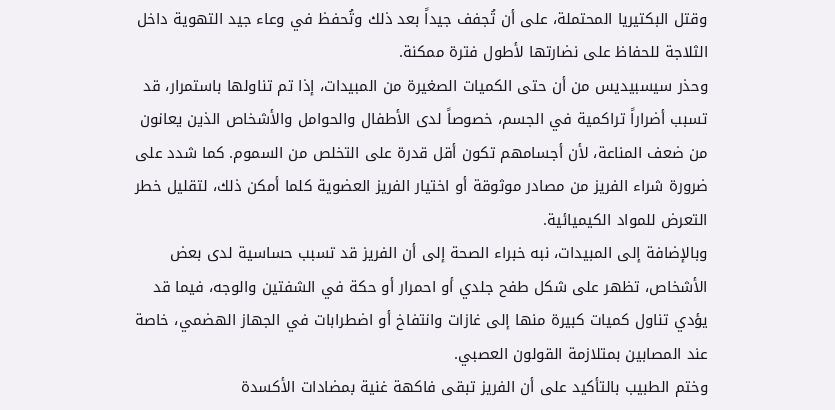وقتل البكتيريا المحتملة، على أن تُجفف جيداً بعد ذلك وتُحفظ في وعاء جيد التهوية داخل الثلاجة للحفاظ على نضارتها لأطول فترة ممكنة.
وحذر سيسبيديس من أن حتى الكميات الصغيرة من المبيدات، إذا تم تناولها باستمرار، قد تسبب أضراراً تراكمية في الجسم، خصوصاً لدى الأطفال والحوامل والأشخاص الذين يعانون من ضعف المناعة، لأن أجسامهم تكون أقل قدرة على التخلص من السموم. كما شدد على ضرورة شراء الفريز من مصادر موثوقة أو اختيار الفريز العضوية كلما أمكن ذلك، لتقليل خطر التعرض للمواد الكيميائية.
وبالإضافة إلى المبيدات، نبه خبراء الصحة إلى أن الفريز قد تسبب حساسية لدى بعض الأشخاص، تظهر على شكل طفح جلدي أو احمرار أو حكة في الشفتين والوجه، فيما قد يؤدي تناول كميات كبيرة منها إلى غازات وانتفاخ أو اضطرابات في الجهاز الهضمي، خاصة عند المصابين بمتلازمة القولون العصبي.
وختم الطبيب بالتأكيد على أن الفريز تبقى فاكهة غنية بمضادات الأكسدة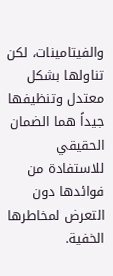والفيتامينات، لكن تناولها بشكل معتدل وتنظيفها جيداً هما الضمان الحقيقي للاستفادة من فوائدها دون التعرض لمخاطرها الخفية.